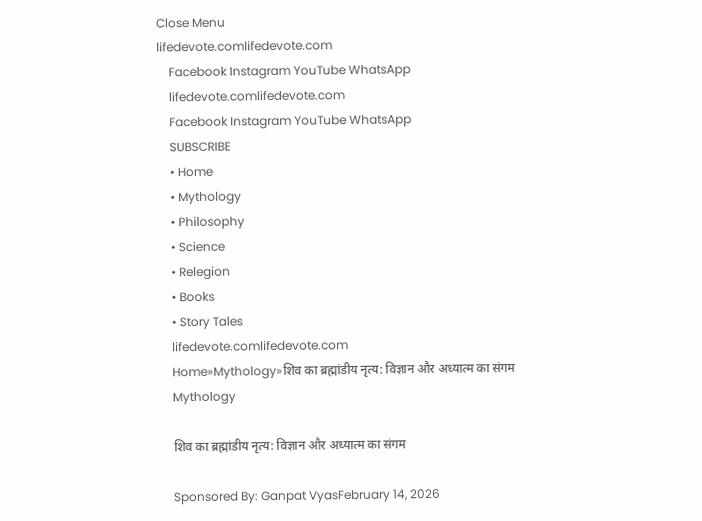Close Menu
lifedevote.comlifedevote.com
    Facebook Instagram YouTube WhatsApp
    lifedevote.comlifedevote.com
    Facebook Instagram YouTube WhatsApp
    SUBSCRIBE
    • Home
    • Mythology
    • Philosophy
    • Science
    • Relegion
    • Books
    • Story Tales
    lifedevote.comlifedevote.com
    Home»Mythology»शिव का ब्रह्मांडीय नृत्य: विज्ञान और अध्यात्म का संगम
    Mythology

    शिव का ब्रह्मांडीय नृत्य: विज्ञान और अध्यात्म का संगम

    Sponsored By: Ganpat VyasFebruary 14, 2026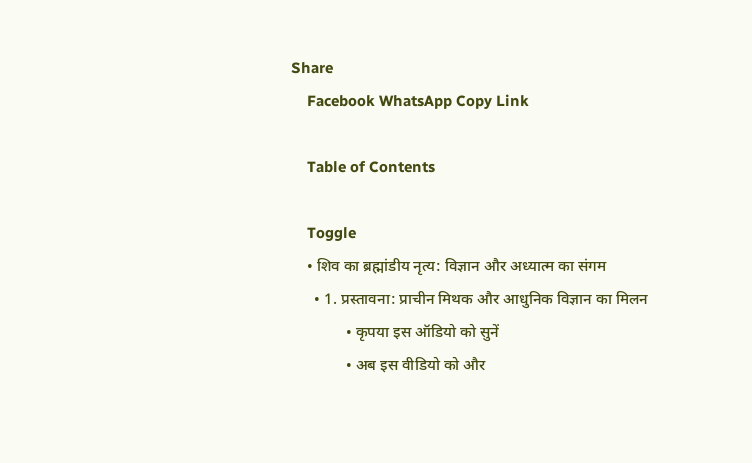Share
    Facebook WhatsApp Copy Link

    Table of Contents

    Toggle
    • शिव का ब्रह्मांडीय नृत्य: विज्ञान और अध्यात्म का संगम
      • 1. प्रस्तावना: प्राचीन मिथक और आधुनिक विज्ञान का मिलन
              • कृपया इस ऑडियो को सुनें
              • अब इस वीडियो को और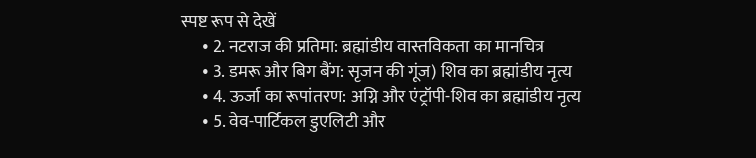स्पष्ट रूप से देखें
      • 2. नटराज की प्रतिमा: ब्रह्मांडीय वास्तविकता का मानचित्र
      • 3. डमरू और बिग बैंग: सृजन की गूंज) शिव का ब्रह्मांडीय नृत्य
      • 4. ऊर्जा का रूपांतरण: अग्नि और एंट्रॉपी-शिव का ब्रह्मांडीय नृत्य
      • 5. वेव-पार्टिकल डुएलिटी और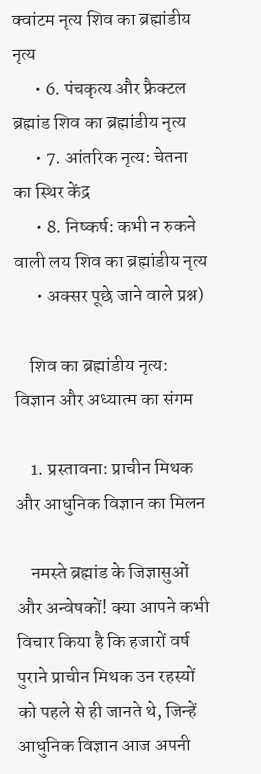क्वांटम नृत्य शिव का ब्रह्मांडीय नृत्य
      • 6. पंचकृत्य और फ्रैक्टल ब्रह्मांड शिव का ब्रह्मांडीय नृत्य
      • 7. आंतरिक नृत्य: चेतना का स्थिर केंद्र
      • 8. निष्कर्ष: कभी न रुकने वाली लय शिव का ब्रह्मांडीय नृत्य
      • अक्सर पूछे जाने वाले प्रश्न)

    शिव का ब्रह्मांडीय नृत्य: विज्ञान और अध्यात्म का संगम

    1. प्रस्तावना: प्राचीन मिथक और आधुनिक विज्ञान का मिलन

    नमस्ते ब्रह्मांड के जिज्ञासुओं और अन्वेषकों! क्या आपने कभी विचार किया है कि हजारों वर्ष पुराने प्राचीन मिथक उन रहस्यों को पहले से ही जानते थे, जिन्हें आधुनिक विज्ञान आज अपनी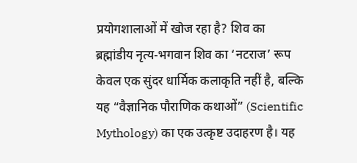प्रयोगशालाओं में खोज रहा है? शिव का ब्रह्मांडीय नृत्य-भगवान शिव का ‘नटराज’ रूप केवल एक सुंदर धार्मिक कलाकृति नहीं है, बल्कि यह “वैज्ञानिक पौराणिक कथाओं” (Scientific Mythology) का एक उत्कृष्ट उदाहरण है। यह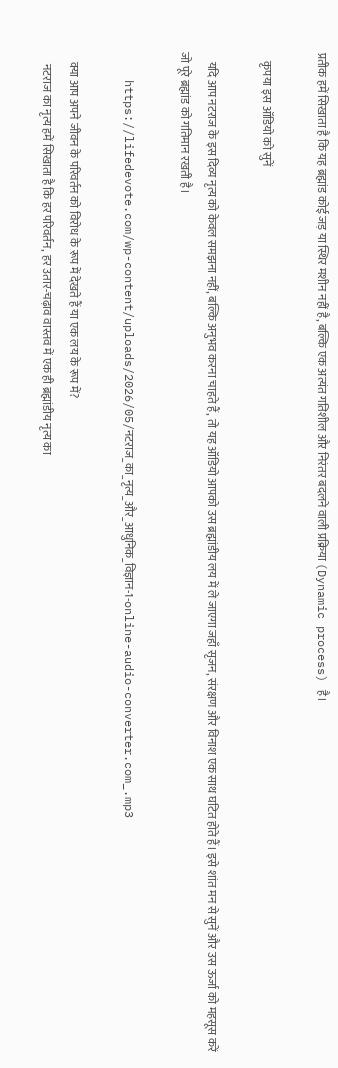प्रतीक हमें सिखाता है कि यह ब्रह्मांड कोई जड़ या स्थिर मशीन नहीं है, बल्कि एक अत्यंत गतिशील और निरंतर बदलने वाली प्रक्रिया (Dynamic process) है।

    कृपया इस ऑडियो को सुनें

    यदि आप नटराज के इस दिव्य नृत्य को केवल समझना नहीं, बल्कि अनुभव करना चाहते हैं, तो यह ऑडियो आपको उस ब्रह्मांडीय लय में ले जाएगा जहाँ सृजन, संरक्षण और विनाश एक साथ घटित होते हैं। इसे शांत मन से सुनें और उस ऊर्जा को महसूस करें जो पूरे ब्रह्मांड को गतिमान रखती है।

    https://lifedevote.com/wp-content/uploads/2026/05/नटराज_का_नृत्य_और_आधुनिक_विज्ञान-1-online-audio-converter.com_.mp3

    क्या आप अपने जीवन के परिवर्तन को विरोध के रूप में देखते हैं या एक लय के रूप में?
     नटराज का नृत्य हमें सिखाता है कि हर परिवर्तन, हर उतार-चढ़ाव वास्तव में एक ही ब्रह्मांडीय नृत्य का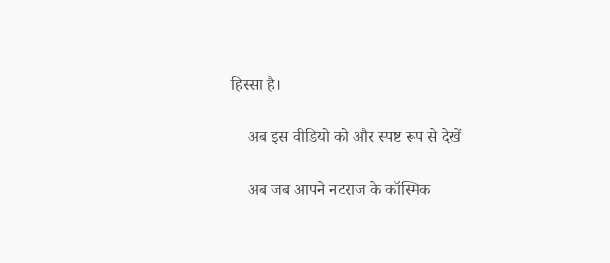हिस्सा है।

    अब इस वीडियो को और स्पष्ट रूप से देखें

    अब जब आपने नटराज के कॉस्मिक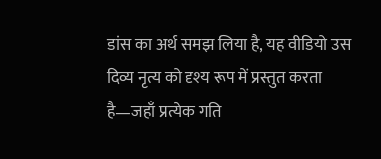डांस का अर्थ समझ लिया है, यह वीडियो उस दिव्य नृत्य को दृश्य रूप में प्रस्तुत करता है—जहाँ प्रत्येक गति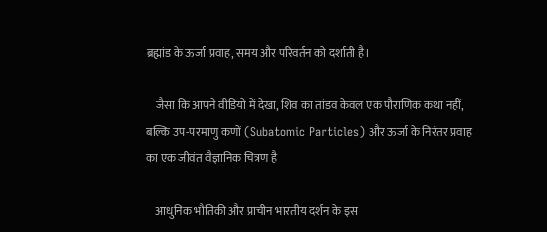ब्रह्मांड के ऊर्जा प्रवाह, समय और परिवर्तन को दर्शाती है।

    जैसा कि आपने वीडियो में देखा, शिव का तांडव केवल एक पौराणिक कथा नहीं, बल्कि उप-परमाणु कणों (Subatomic Particles) और ऊर्जा के निरंतर प्रवाह का एक जीवंत वैज्ञानिक चित्रण है

    आधुनिक भौतिकी और प्राचीन भारतीय दर्शन के इस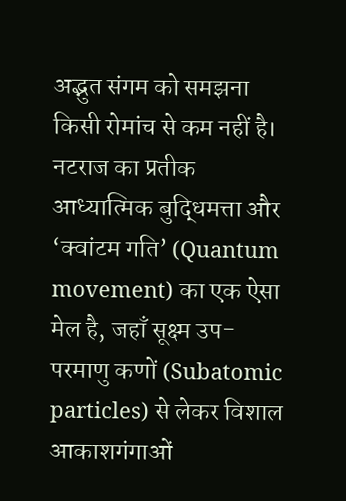अद्भुत संगम को समझना किसी रोमांच से कम नहीं है। नटराज का प्रतीक आध्यात्मिक बुद्धिमत्ता और ‘क्वांटम गति’ (Quantum movement) का एक ऐसा मेल है, जहाँ सूक्ष्म उप-परमाणु कणों (Subatomic particles) से लेकर विशाल आकाशगंगाओं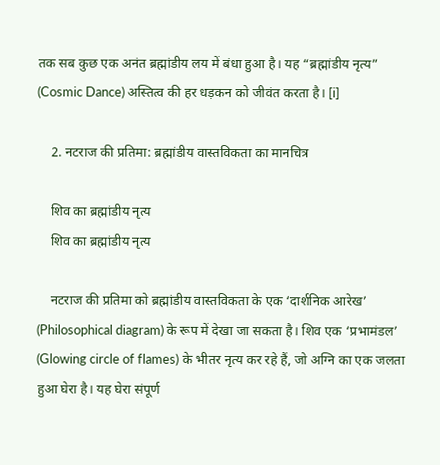तक सब कुछ एक अनंत ब्रह्मांडीय लय में बंधा हुआ है। यह “ब्रह्मांडीय नृत्य” (Cosmic Dance) अस्तित्व की हर धड़कन को जीवंत करता है। [i]

    2. नटराज की प्रतिमा: ब्रह्मांडीय वास्तविकता का मानचित्र

    शिव का ब्रह्मांडीय नृत्य
    शिव का ब्रह्मांडीय नृत्य

    नटराज की प्रतिमा को ब्रह्मांडीय वास्तविकता के एक ‘दार्शनिक आरेख’ (Philosophical diagram) के रूप में देखा जा सकता है। शिव एक ‘प्रभामंडल’ (Glowing circle of flames) के भीतर नृत्य कर रहे हैं, जो अग्नि का एक जलता हुआ घेरा है। यह घेरा संपूर्ण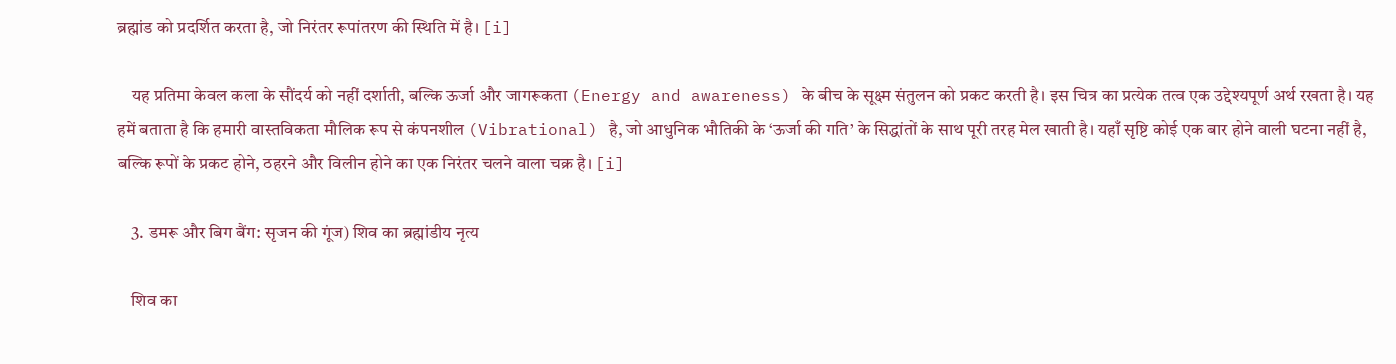ब्रह्मांड को प्रदर्शित करता है, जो निरंतर रूपांतरण की स्थिति में है। [i]

    यह प्रतिमा केवल कला के सौंदर्य को नहीं दर्शाती, बल्कि ऊर्जा और जागरूकता (Energy and awareness) के बीच के सूक्ष्म संतुलन को प्रकट करती है। इस चित्र का प्रत्येक तत्व एक उद्देश्यपूर्ण अर्थ रखता है। यह हमें बताता है कि हमारी वास्तविकता मौलिक रूप से कंपनशील (Vibrational) है, जो आधुनिक भौतिकी के ‘ऊर्जा की गति’ के सिद्धांतों के साथ पूरी तरह मेल खाती है। यहाँ सृष्टि कोई एक बार होने वाली घटना नहीं है, बल्कि रूपों के प्रकट होने, ठहरने और विलीन होने का एक निरंतर चलने वाला चक्र है। [i]

    3. डमरू और बिग बैंग: सृजन की गूंज) शिव का ब्रह्मांडीय नृत्य

    शिव का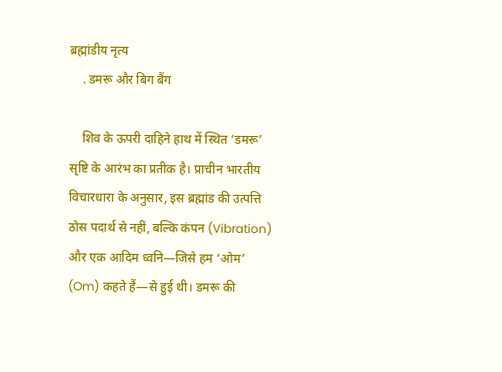ब्रह्मांडीय नृत्य
    . डमरू और बिग बैंग

    शिव के ऊपरी दाहिने हाथ में स्थित ‘डमरू’ सृष्टि के आरंभ का प्रतीक है। प्राचीन भारतीय विचारधारा के अनुसार, इस ब्रह्मांड की उत्पत्ति ठोस पदार्थ से नहीं, बल्कि कंपन (Vibration) और एक आदिम ध्वनि—जिसे हम ‘ओम’ (Om) कहते हैं—से हुई थी। डमरू की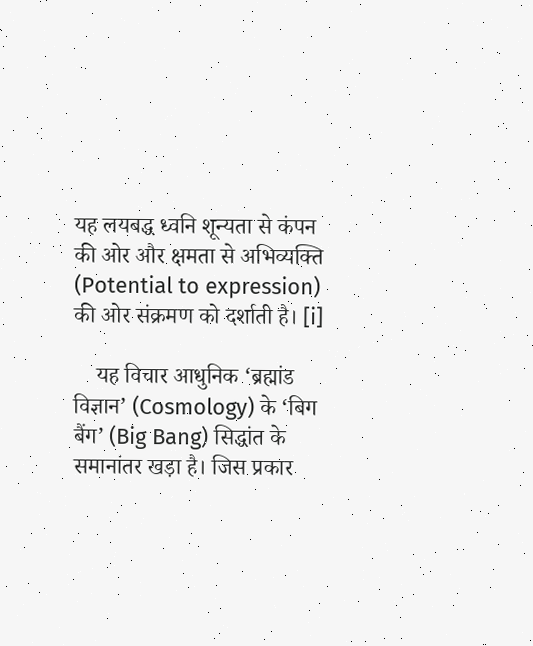यह लयबद्ध ध्वनि शून्यता से कंपन की ओर और क्षमता से अभिव्यक्ति (Potential to expression) की ओर संक्रमण को दर्शाती है। [i]

    यह विचार आधुनिक ‘ब्रह्मांड विज्ञान’ (Cosmology) के ‘बिग बैंग’ (Big Bang) सिद्धांत के समानांतर खड़ा है। जिस प्रकार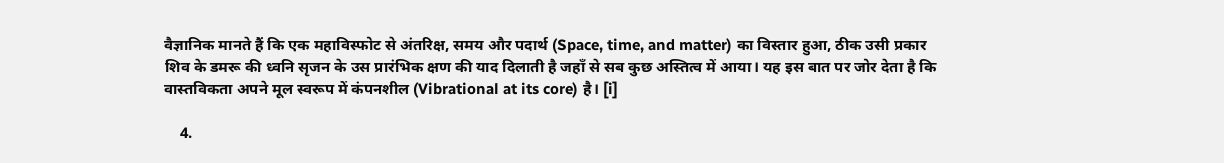वैज्ञानिक मानते हैं कि एक महाविस्फोट से अंतरिक्ष, समय और पदार्थ (Space, time, and matter) का विस्तार हुआ, ठीक उसी प्रकार शिव के डमरू की ध्वनि सृजन के उस प्रारंभिक क्षण की याद दिलाती है जहाँ से सब कुछ अस्तित्व में आया। यह इस बात पर जोर देता है कि वास्तविकता अपने मूल स्वरूप में कंपनशील (Vibrational at its core) है। [i]

    4.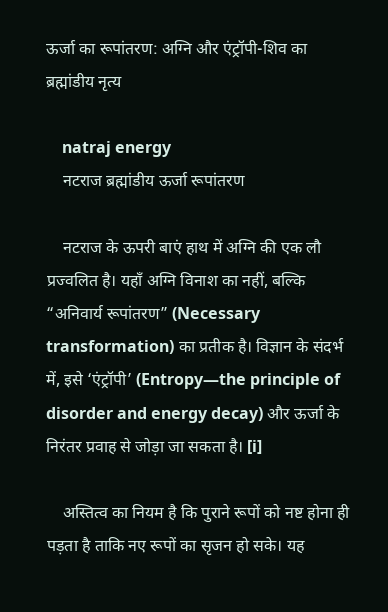ऊर्जा का रूपांतरण: अग्नि और एंट्रॉपी-शिव का ब्रह्मांडीय नृत्य

    natraj energy
    नटराज ब्रह्मांडीय ऊर्जा रूपांतरण

    नटराज के ऊपरी बाएं हाथ में अग्नि की एक लौ प्रज्वलित है। यहाँ अग्नि विनाश का नहीं, बल्कि “अनिवार्य रूपांतरण” (Necessary transformation) का प्रतीक है। विज्ञान के संदर्भ में, इसे ‘एंट्रॉपी’ (Entropy—the principle of disorder and energy decay) और ऊर्जा के निरंतर प्रवाह से जोड़ा जा सकता है। [i]

    अस्तित्व का नियम है कि पुराने रूपों को नष्ट होना ही पड़ता है ताकि नए रूपों का सृजन हो सके। यह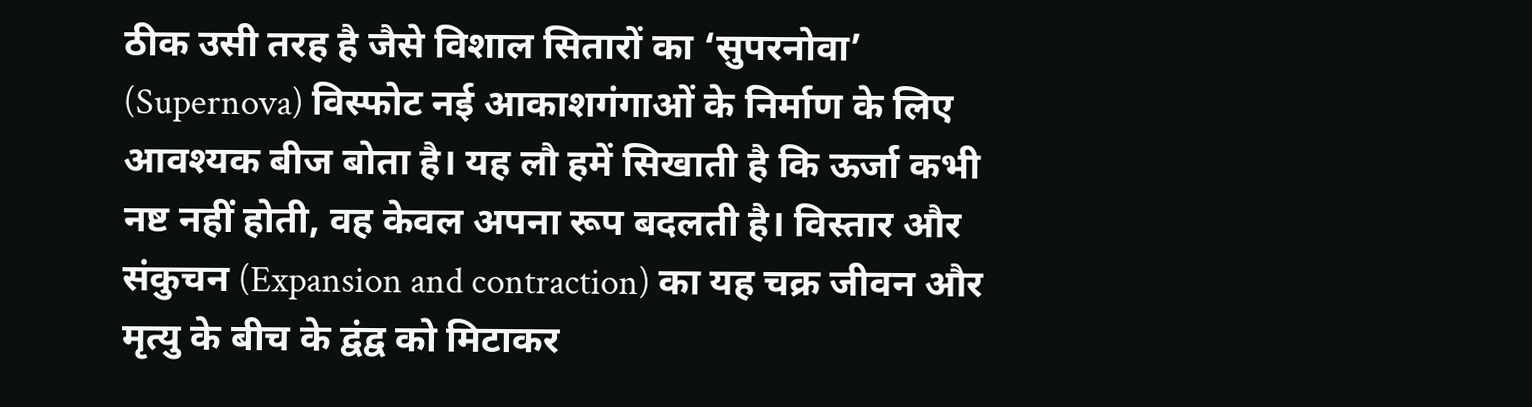ठीक उसी तरह है जैसे विशाल सितारों का ‘सुपरनोवा’ (Supernova) विस्फोट नई आकाशगंगाओं के निर्माण के लिए आवश्यक बीज बोता है। यह लौ हमें सिखाती है कि ऊर्जा कभी नष्ट नहीं होती, वह केवल अपना रूप बदलती है। विस्तार और संकुचन (Expansion and contraction) का यह चक्र जीवन और मृत्यु के बीच के द्वंद्व को मिटाकर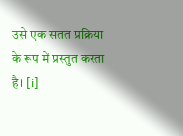उसे एक सतत प्रक्रिया के रूप में प्रस्तुत करता है। [i]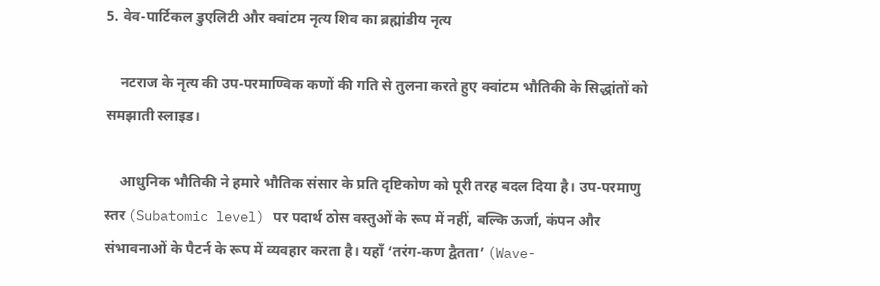5. वेव-पार्टिकल डुएलिटी और क्वांटम नृत्य शिव का ब्रह्मांडीय नृत्य

    नटराज के नृत्य की उप-परमाण्विक कणों की गति से तुलना करते हुए क्वांटम भौतिकी के सिद्धांतों को समझाती स्लाइड।

    आधुनिक भौतिकी ने हमारे भौतिक संसार के प्रति दृष्टिकोण को पूरी तरह बदल दिया है। उप-परमाणु स्तर (Subatomic level) पर पदार्थ ठोस वस्तुओं के रूप में नहीं, बल्कि ऊर्जा, कंपन और संभावनाओं के पैटर्न के रूप में व्यवहार करता है। यहाँ ‘तरंग-कण द्वैतता’ (Wave-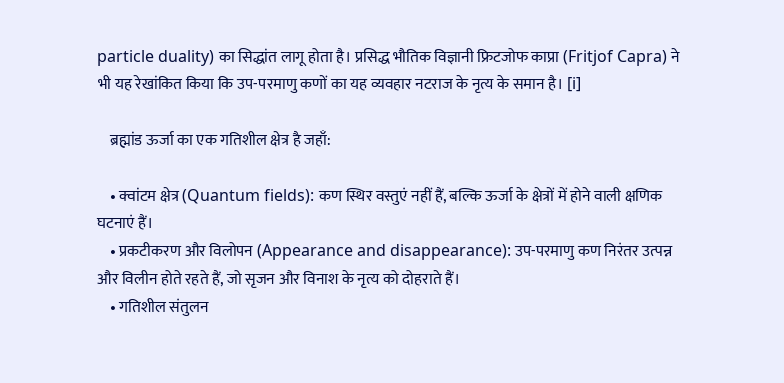particle duality) का सिद्धांत लागू होता है। प्रसिद्ध भौतिक विज्ञानी फ्रिटजोफ काप्रा (Fritjof Capra) ने भी यह रेखांकित किया कि उप-परमाणु कणों का यह व्यवहार नटराज के नृत्य के समान है। [i]

    ब्रह्मांड ऊर्जा का एक गतिशील क्षेत्र है जहाँ:

    • क्वांटम क्षेत्र (Quantum fields): कण स्थिर वस्तुएं नहीं हैं, बल्कि ऊर्जा के क्षेत्रों में होने वाली क्षणिक घटनाएं हैं।
    • प्रकटीकरण और विलोपन (Appearance and disappearance): उप-परमाणु कण निरंतर उत्पन्न और विलीन होते रहते हैं, जो सृजन और विनाश के नृत्य को दोहराते हैं।
    • गतिशील संतुलन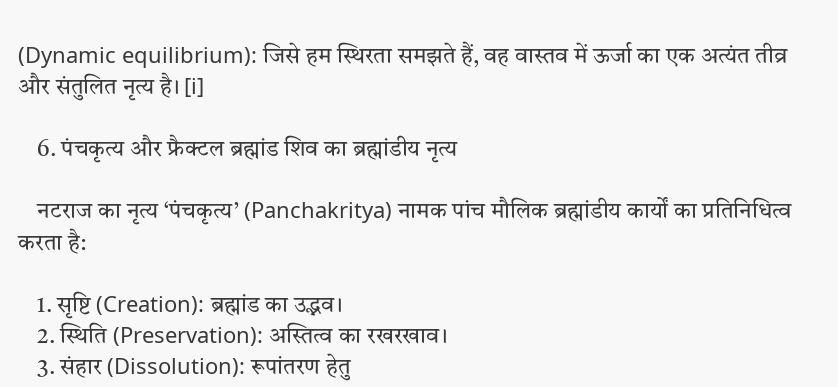(Dynamic equilibrium): जिसे हम स्थिरता समझते हैं, वह वास्तव में ऊर्जा का एक अत्यंत तीव्र और संतुलित नृत्य है। [i]

    6. पंचकृत्य और फ्रैक्टल ब्रह्मांड शिव का ब्रह्मांडीय नृत्य

    नटराज का नृत्य ‘पंचकृत्य’ (Panchakritya) नामक पांच मौलिक ब्रह्मांडीय कार्यों का प्रतिनिधित्व करता है:

    1. सृष्टि (Creation): ब्रह्मांड का उद्भव।
    2. स्थिति (Preservation): अस्तित्व का रखरखाव।
    3. संहार (Dissolution): रूपांतरण हेतु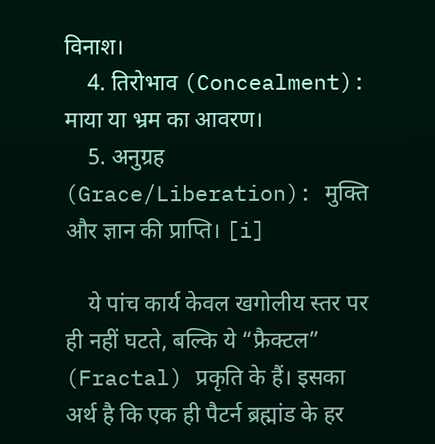विनाश।
    4. तिरोभाव (Concealment): माया या भ्रम का आवरण।
    5. अनुग्रह (Grace/Liberation): मुक्ति और ज्ञान की प्राप्ति। [i]

    ये पांच कार्य केवल खगोलीय स्तर पर ही नहीं घटते, बल्कि ये “फ्रैक्टल” (Fractal) प्रकृति के हैं। इसका अर्थ है कि एक ही पैटर्न ब्रह्मांड के हर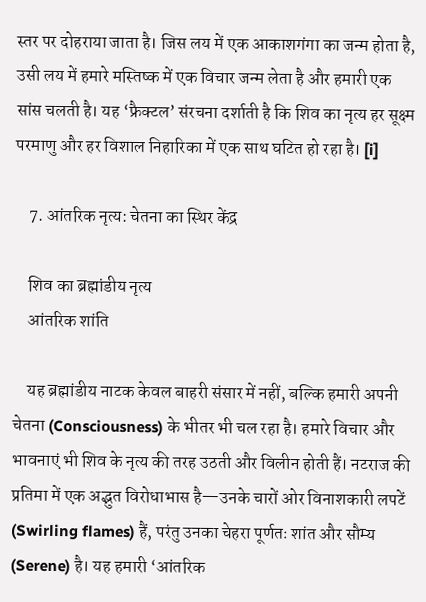स्तर पर दोहराया जाता है। जिस लय में एक आकाशगंगा का जन्म होता है, उसी लय में हमारे मस्तिष्क में एक विचार जन्म लेता है और हमारी एक सांस चलती है। यह ‘फ्रैक्टल’ संरचना दर्शाती है कि शिव का नृत्य हर सूक्ष्म परमाणु और हर विशाल निहारिका में एक साथ घटित हो रहा है। [i]

    7. आंतरिक नृत्य: चेतना का स्थिर केंद्र

    शिव का ब्रह्मांडीय नृत्य
    आंतरिक शांति

    यह ब्रह्मांडीय नाटक केवल बाहरी संसार में नहीं, बल्कि हमारी अपनी चेतना (Consciousness) के भीतर भी चल रहा है। हमारे विचार और भावनाएं भी शिव के नृत्य की तरह उठती और विलीन होती हैं। नटराज की प्रतिमा में एक अद्भुत विरोधाभास है—उनके चारों ओर विनाशकारी लपटें (Swirling flames) हैं, परंतु उनका चेहरा पूर्णतः शांत और सौम्य (Serene) है। यह हमारी ‘आंतरिक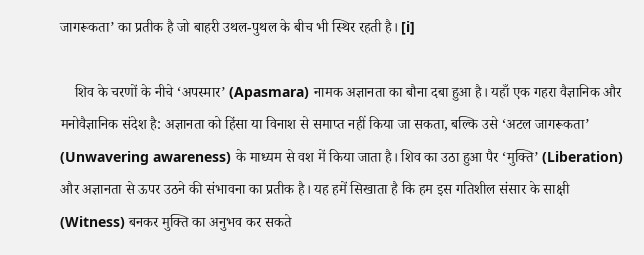जागरूकता’ का प्रतीक है जो बाहरी उथल-पुथल के बीच भी स्थिर रहती है। [i]

    शिव के चरणों के नीचे ‘अपस्मार’ (Apasmara) नामक अज्ञानता का बौना दबा हुआ है। यहाँ एक गहरा वैज्ञानिक और मनोवैज्ञानिक संदेश है: अज्ञानता को हिंसा या विनाश से समाप्त नहीं किया जा सकता, बल्कि उसे ‘अटल जागरूकता’ (Unwavering awareness) के माध्यम से वश में किया जाता है। शिव का उठा हुआ पैर ‘मुक्ति’ (Liberation) और अज्ञानता से ऊपर उठने की संभावना का प्रतीक है। यह हमें सिखाता है कि हम इस गतिशील संसार के साक्षी (Witness) बनकर मुक्ति का अनुभव कर सकते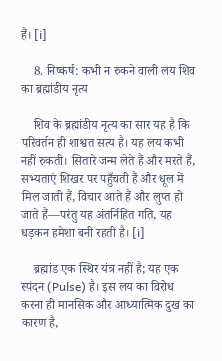हैं। [i]

    8. निष्कर्ष: कभी न रुकने वाली लय शिव का ब्रह्मांडीय नृत्य

    शिव के ब्रह्मांडीय नृत्य का सार यह है कि परिवर्तन ही शाश्वत सत्य है। यह लय कभी नहीं रुकती। सितारे जन्म लेते हैं और मरते हैं, सभ्यताएं शिखर पर पहुँचती हैं और धूल में मिल जाती हैं, विचार आते हैं और लुप्त हो जाते हैं—परंतु यह अंतर्निहित गति, यह धड़कन हमेशा बनी रहती है। [i]

    ब्रह्मांड एक स्थिर यंत्र नहीं है; यह एक स्पंदन (Pulse) है। इस लय का विरोध करना ही मानसिक और आध्यात्मिक दुख का कारण है,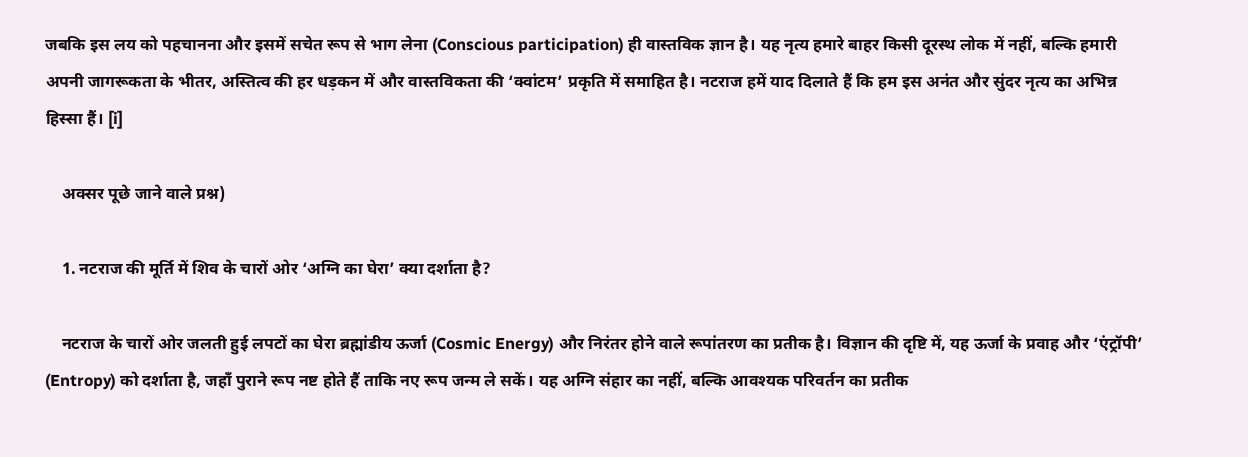जबकि इस लय को पहचानना और इसमें सचेत रूप से भाग लेना (Conscious participation) ही वास्तविक ज्ञान है। यह नृत्य हमारे बाहर किसी दूरस्थ लोक में नहीं, बल्कि हमारी अपनी जागरूकता के भीतर, अस्तित्व की हर धड़कन में और वास्तविकता की ‘क्वांटम’ प्रकृति में समाहित है। नटराज हमें याद दिलाते हैं कि हम इस अनंत और सुंदर नृत्य का अभिन्न हिस्सा हैं। [i]

    अक्सर पूछे जाने वाले प्रश्न)

    1. नटराज की मूर्ति में शिव के चारों ओर ‘अग्नि का घेरा’ क्या दर्शाता है?

    नटराज के चारों ओर जलती हुई लपटों का घेरा ब्रह्मांडीय ऊर्जा (Cosmic Energy) और निरंतर होने वाले रूपांतरण का प्रतीक है। विज्ञान की दृष्टि में, यह ऊर्जा के प्रवाह और ‘एंट्रॉपी’ (Entropy) को दर्शाता है, जहाँ पुराने रूप नष्ट होते हैं ताकि नए रूप जन्म ले सकें। यह अग्नि संहार का नहीं, बल्कि आवश्यक परिवर्तन का प्रतीक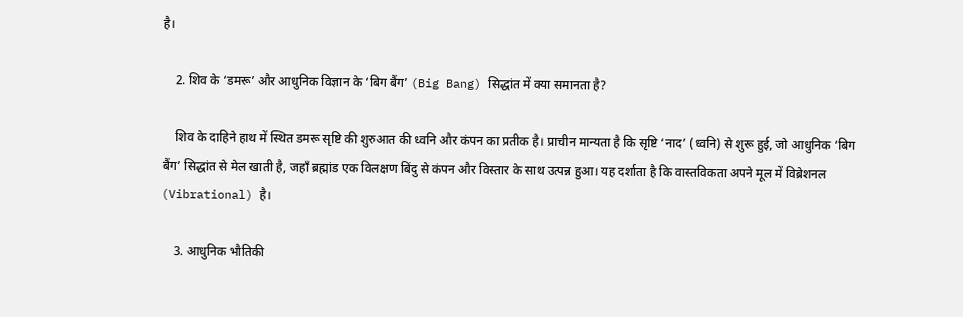है।

    2. शिव के ‘डमरू’ और आधुनिक विज्ञान के ‘बिग बैंग’ (Big Bang) सिद्धांत में क्या समानता है?

    शिव के दाहिने हाथ में स्थित डमरू सृष्टि की शुरुआत की ध्वनि और कंपन का प्रतीक है। प्राचीन मान्यता है कि सृष्टि ‘नाद’ (ध्वनि) से शुरू हुई, जो आधुनिक ‘बिग बैंग’ सिद्धांत से मेल खाती है, जहाँ ब्रह्मांड एक विलक्षण बिंदु से कंपन और विस्तार के साथ उत्पन्न हुआ। यह दर्शाता है कि वास्तविकता अपने मूल में विब्रेशनल (Vibrational) है।

    3. आधुनिक भौतिकी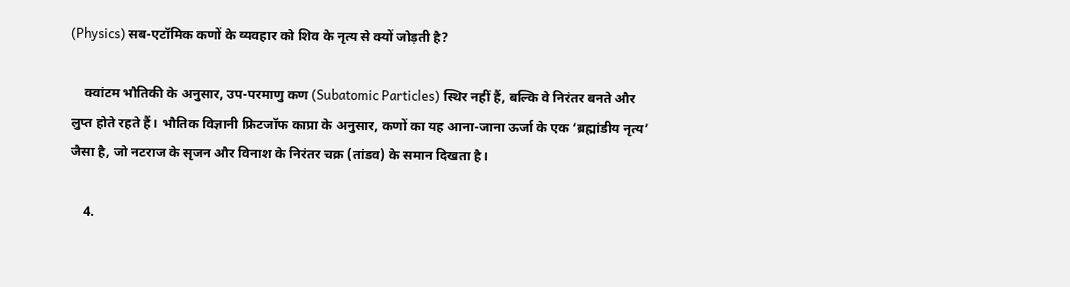(Physics) सब-एटॉमिक कणों के व्यवहार को शिव के नृत्य से क्यों जोड़ती है?

    क्वांटम भौतिकी के अनुसार, उप-परमाणु कण (Subatomic Particles) स्थिर नहीं हैं, बल्कि वे निरंतर बनते और लुप्त होते रहते हैं। भौतिक विज्ञानी फ्रिटजॉफ काप्रा के अनुसार, कणों का यह आना-जाना ऊर्जा के एक ‘ब्रह्मांडीय नृत्य’ जैसा है, जो नटराज के सृजन और विनाश के निरंतर चक्र (तांडव) के समान दिखता है।

    4.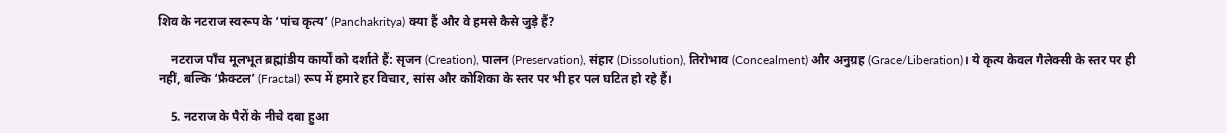शिव के नटराज स्वरूप के ‘पांच कृत्य’ (Panchakritya) क्या हैं और वे हमसे कैसे जुड़े हैं?

    नटराज पाँच मूलभूत ब्रह्मांडीय कार्यों को दर्शाते हैं: सृजन (Creation), पालन (Preservation), संहार (Dissolution), तिरोभाव (Concealment) और अनुग्रह (Grace/Liberation)। ये कृत्य केवल गैलेक्सी के स्तर पर ही नहीं, बल्कि ‘फ्रैक्टल’ (Fractal) रूप में हमारे हर विचार, सांस और कोशिका के स्तर पर भी हर पल घटित हो रहे हैं।

    5. नटराज के पैरों के नीचे दबा हुआ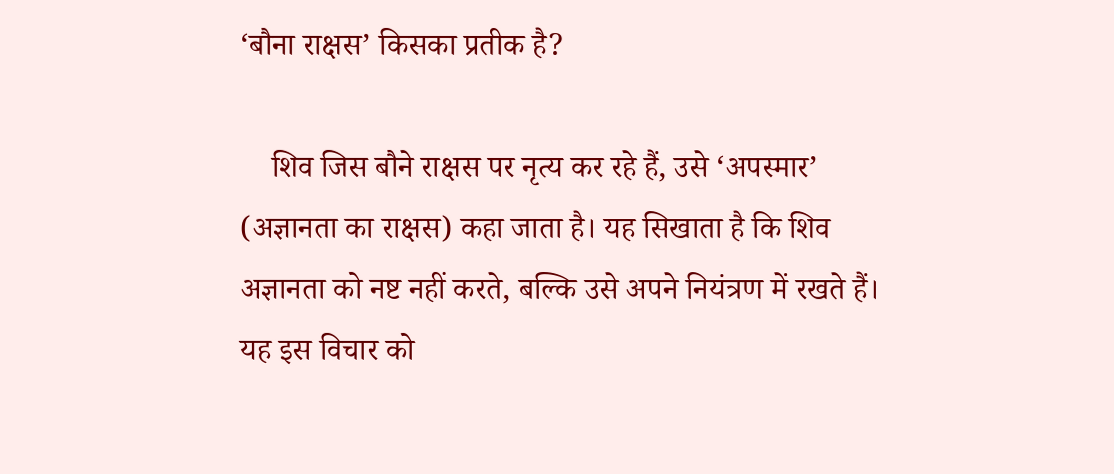‘बौना राक्षस’ किसका प्रतीक है?

    शिव जिस बौने राक्षस पर नृत्य कर रहे हैं, उसे ‘अपस्मार’ (अज्ञानता का राक्षस) कहा जाता है। यह सिखाता है कि शिव अज्ञानता को नष्ट नहीं करते, बल्कि उसे अपने नियंत्रण में रखते हैं। यह इस विचार को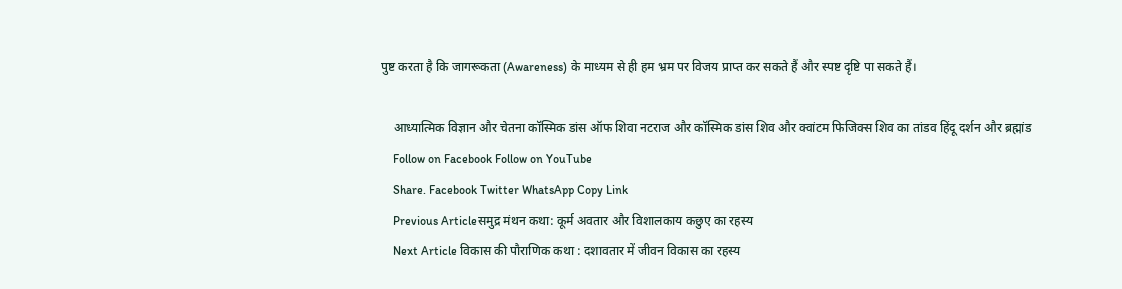पुष्ट करता है कि जागरूकता (Awareness) के माध्यम से ही हम भ्रम पर विजय प्राप्त कर सकते हैं और स्पष्ट दृष्टि पा सकते हैं।

    आध्यात्मिक विज्ञान और चेतना कॉस्मिक डांस ऑफ शिवा नटराज और कॉस्मिक डांस शिव और क्वांटम फिजिक्स शिव का तांडव हिंदू दर्शन और ब्रह्मांड
    Follow on Facebook Follow on YouTube
    Share. Facebook Twitter WhatsApp Copy Link
    Previous Articleसमुद्र मंथन कथा: कूर्म अवतार और विशालकाय कछुए का रहस्य
    Next Article विकास की पौराणिक कथा : दशावतार में जीवन विकास का रहस्य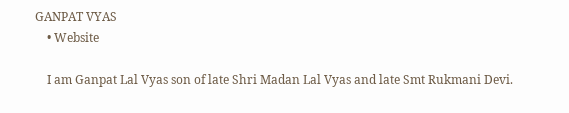GANPAT VYAS
    • Website

    I am Ganpat Lal Vyas son of late Shri Madan Lal Vyas and late Smt Rukmani Devi.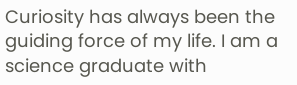Curiosity has always been the guiding force of my life. I am a science graduate with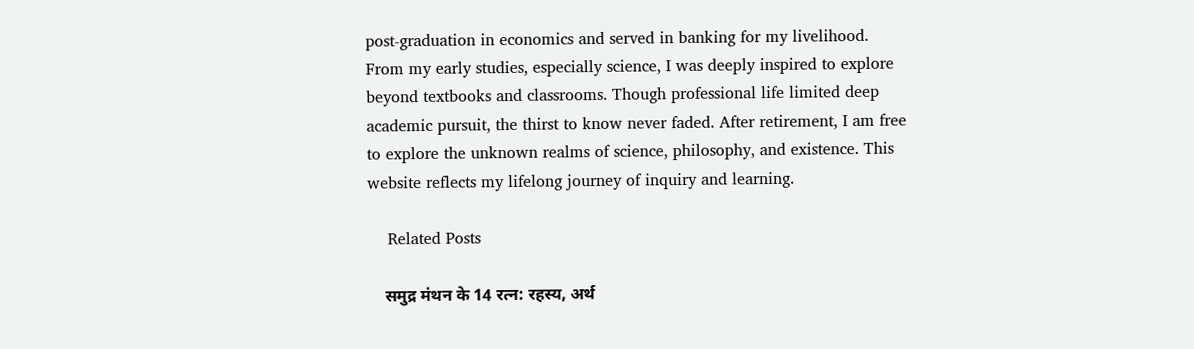post-graduation in economics and served in banking for my livelihood. From my early studies, especially science, I was deeply inspired to explore beyond textbooks and classrooms. Though professional life limited deep academic pursuit, the thirst to know never faded. After retirement, I am free to explore the unknown realms of science, philosophy, and existence. This website reflects my lifelong journey of inquiry and learning.

    Related Posts

    समुद्र मंथन के 14 रत्न: रहस्य, अर्थ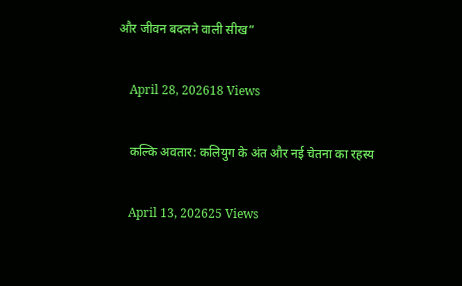और जीवन बदलने वाली सीख”

    April 28, 202618 Views

    कल्कि अवतार: कलियुग के अंत और नई चेतना का रहस्य

    April 13, 202625 Views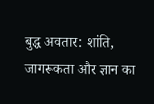बुद्ध अवतार: शांति, जागरूकता और ज्ञान का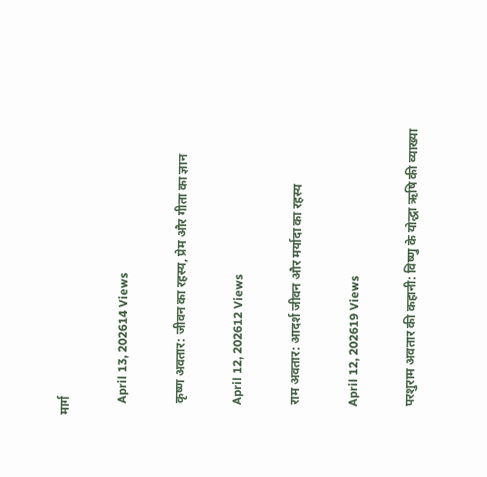मार्ग

    April 13, 202614 Views

    कृष्ण अवतार: जीवन का रहस्य, प्रेम और गीता का ज्ञान

    April 12, 202612 Views

    राम अवतार: आदर्श जीवन और मर्यादा का रहस्य

    April 12, 202619 Views

    परशुराम अवतार की कहानी: विष्णु के योद्धा ऋषि की व्याख्या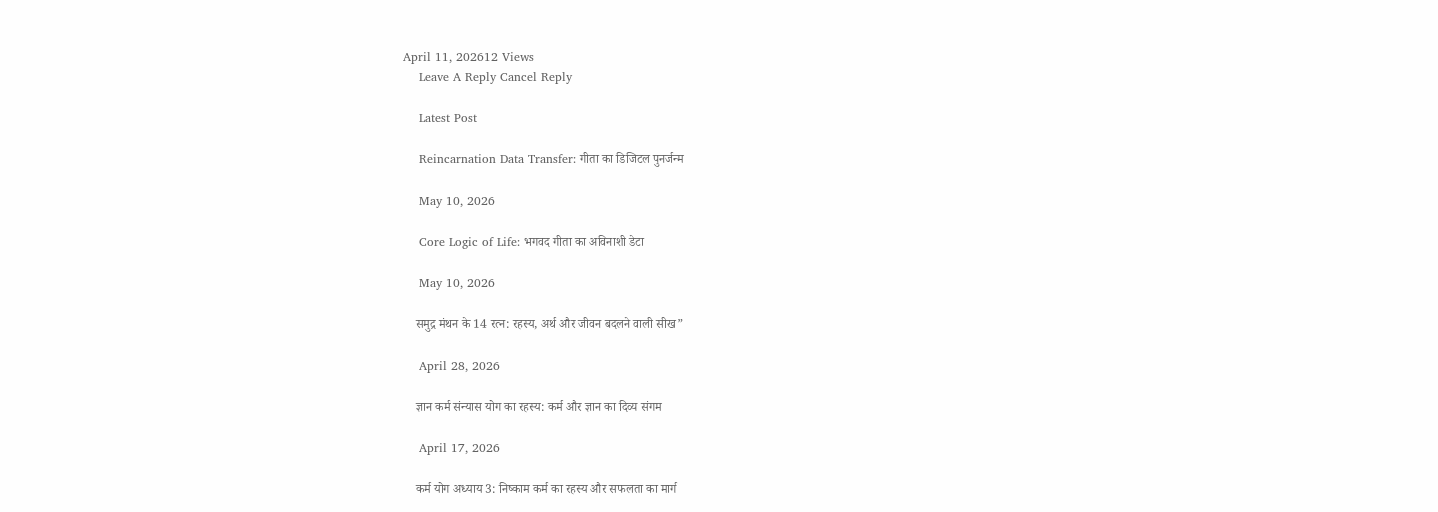April 11, 202612 Views
    Leave A Reply Cancel Reply

    Latest Post

    Reincarnation Data Transfer: गीता का डिजिटल पुनर्जन्म

    May 10, 2026

    Core Logic of Life: भगवद गीता का अविनाशी डेटा

    May 10, 2026

    समुद्र मंथन के 14 रत्न: रहस्य, अर्थ और जीवन बदलने वाली सीख”

    April 28, 2026

    ज्ञान कर्म संन्यास योग का रहस्य: कर्म और ज्ञान का दिव्य संगम

    April 17, 2026

    कर्म योग अध्याय 3: निष्काम कर्म का रहस्य और सफलता का मार्ग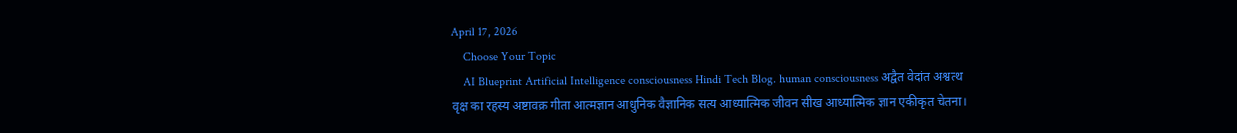April 17, 2026
    Choose Your Topic
    AI Blueprint Artificial Intelligence consciousness Hindi Tech Blog. human consciousness अद्वैत वेदांत अश्वत्थ वृक्ष का रहस्य अष्टावक्र गीता आत्मज्ञान आधुनिक वैज्ञानिक सत्य आध्यात्मिक जीवन सीख आध्यात्मिक ज्ञान एकीकृत चेतना।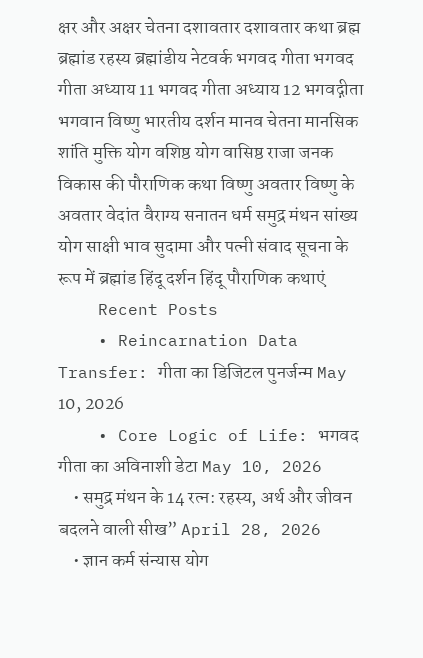क्षर और अक्षर चेतना दशावतार दशावतार कथा ब्रह्म ब्रह्मांड रहस्य ब्रह्मांडीय नेटवर्क भगवद गीता भगवद गीता अध्याय 11 भगवद गीता अध्याय 12 भगवद्गीता भगवान विष्णु भारतीय दर्शन मानव चेतना मानसिक शांति मुक्ति योग वशिष्ठ योग वासिष्ठ राजा जनक विकास की पौराणिक कथा विष्णु अवतार विष्णु के अवतार वेदांत वैराग्य सनातन धर्म समुद्र मंथन सांख्य योग साक्षी भाव सुदामा और पत्नी संवाद सूचना के रूप में ब्रह्मांड हिंदू दर्शन हिंदू पौराणिक कथाएं
    Recent Posts
    • Reincarnation Data Transfer: गीता का डिजिटल पुनर्जन्म May 10, 2026
    • Core Logic of Life: भगवद गीता का अविनाशी डेटा May 10, 2026
    • समुद्र मंथन के 14 रत्न: रहस्य, अर्थ और जीवन बदलने वाली सीख” April 28, 2026
    • ज्ञान कर्म संन्यास योग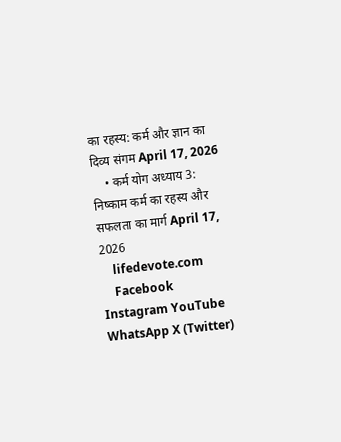का रहस्य: कर्म और ज्ञान का दिव्य संगम April 17, 2026
    • कर्म योग अध्याय 3: निष्काम कर्म का रहस्य और सफलता का मार्ग April 17, 2026
    lifedevote.com
    Facebook Instagram YouTube WhatsApp X (Twitter)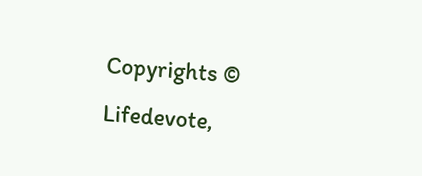Copyrights © Lifedevote,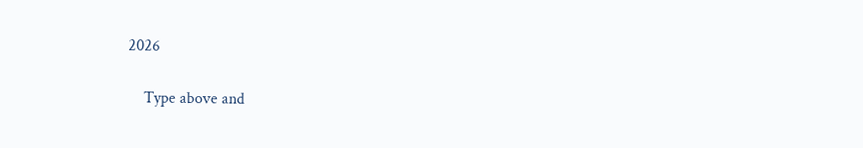2026

    Type above and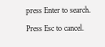press Enter to search. Press Esc to cancel.